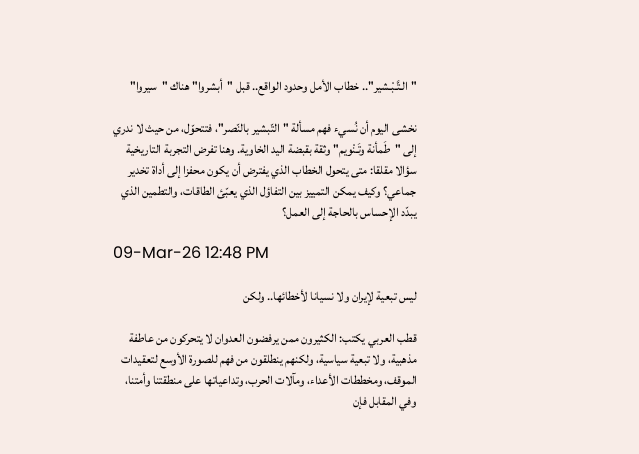"الـتَّـبْـشير".. خطاب الأمل وحدود الواقع.. قبل "أبشروا" هناك "سيروا"

نخشى اليوم أن نُسيء فهم مسألة "التّبشير بالنّصر"، فتتحوّل، من حيث لا ندري إلى "طَمأنة وتَـنْويم" وثقة بقبضة اليد الخاوية. وهنا تفرض التجربة التاريخية سؤالا مقلقا: متى يتحول الخطاب الذي يفترض أن يكون محفزا إلى أداة تخدير جماعي؟ وكيف يمكن التمييز بين التفاؤل الذي يعبّئ الطاقات، والتطمين الذي يبدّد الإحساس بالحاجة إلى العمل؟

09-Mar-26 12:48 PM

ليس تبعية لإيران ولا نسيانا لأخطائها.. ولكن

قطب العربي يكتب: الكثيرون ممن يرفضون العدوان لا يتحركون من عاطفة مذهبية، ولا تبعية سياسية، ولكنهم ينطلقون من فهم للصورة الأوسع لتعقيدات الموقف، ومخططات الأعداء، ومآلات الحرب، وتداعياتها على منطقتنا وأمتنا، وفي المقابل فإن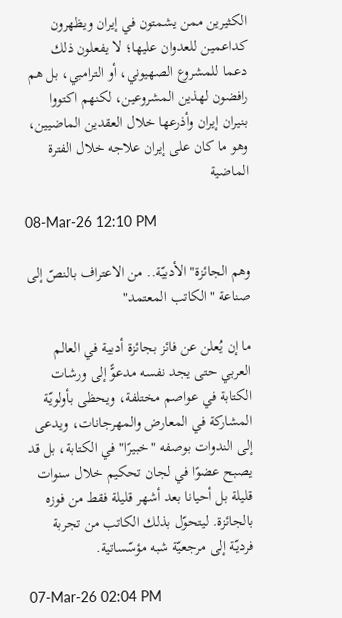الكثيرين ممن يشمتون في إيران ويظهرون كداعمين للعدوان عليها؛ لا يفعلون ذلك دعما للمشروع الصهيوني، أو الترامبي، بل هم رافضون لهذين المشروعين، لكنهم اكتووا بنيران إيران وأذرعها خلال العقدين الماضيين، وهو ما كان على إيران علاجه خلال الفترة الماضية

08-Mar-26 12:10 PM

وهم الجائزة" الأدبيّة.. من الاعتراف بالنصّ إلى صناعة "الكاتب المعتمد"

ما إن يُعلن عن فائز بجائزة أدبية في العالم العربي حتى يجد نفسه مدعوًّ إلى ورشات الكتابة في عواصم مختلفة، ويحظى بأولويّة المشاركة في المعارض والمهرجانات، ويدعى إلى الندوات بوصفه "خبيرًا" في الكتابة، بل قد يصبح عضوًا في لجان تحكيم خلال سنوات قليلة بل أحيانا بعد أشهر قليلة فقط من فوزه بالجائزة. ليتحوّل بذلك الكاتب من تجربة فرديّة إلى مرجعيّة شبه مؤسّساتية.

07-Mar-26 02:04 PM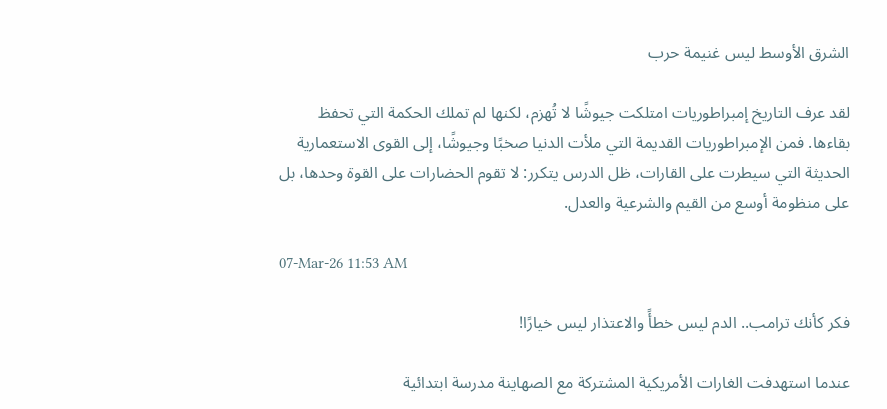الشرق الأوسط ليس غنيمة حرب

لقد عرف التاريخ إمبراطوريات امتلكت جيوشًا لا تُهزم، لكنها لم تملك الحكمة التي تحفظ بقاءها. فمن الإمبراطوريات القديمة التي ملأت الدنيا صخبًا وجيوشًا، إلى القوى الاستعمارية الحديثة التي سيطرت على القارات، ظل الدرس يتكرر: لا تقوم الحضارات على القوة وحدها، بل على منظومة أوسع من القيم والشرعية والعدل.

07-Mar-26 11:53 AM

فكر كأنك ترامب.. الدم ليس خطأً والاعتذار ليس خيارًا!

عندما استهدفت الغارات الأمريكية المشتركة مع الصهاينة مدرسة ابتدائية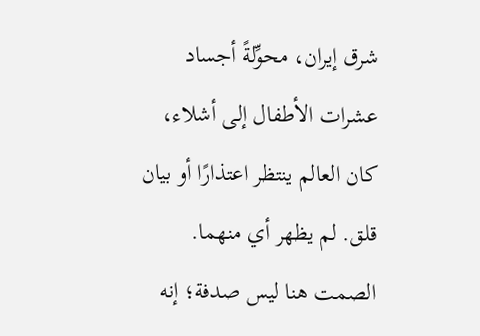شرق إيران، محوِّلةً أجساد عشرات الأطفال إلى أشلاء، كان العالم ينتظر اعتذارًا أو بيان قلق. لم يظهر أي منهما. الصمت هنا ليس صدفة؛ إنه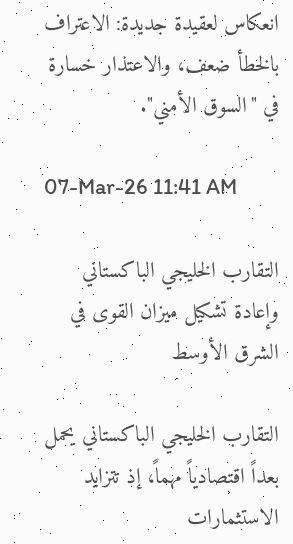انعكاس لعقيدة جديدة: الاعتراف بالخطأ ضعف، والاعتذار خسارة في "السوق الأمني".

07-Mar-26 11:41 AM

التقارب الخليجي الباكستاني وإعادة تشكيل ميزان القوى في الشرق الأوسط

التقارب الخليجي الباكستاني يحمل بعداً اقتصادياً مهماً، إذ تتزايد الاستثمارات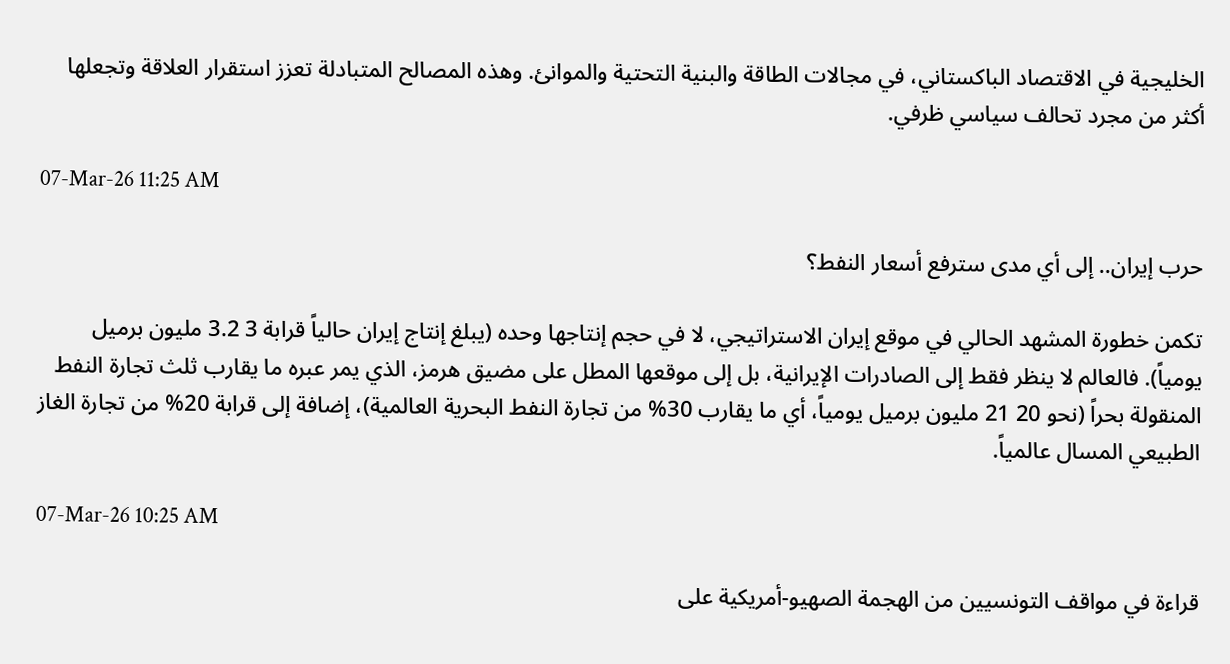الخليجية في الاقتصاد الباكستاني، في مجالات الطاقة والبنية التحتية والموانئ. وهذه المصالح المتبادلة تعزز استقرار العلاقة وتجعلها أكثر من مجرد تحالف سياسي ظرفي.

07-Mar-26 11:25 AM

حرب إيران.. إلى أي مدى سترفع أسعار النفط؟

تكمن خطورة المشهد الحالي في موقع إيران الاستراتيجي، لا في حجم إنتاجها وحده (يبلغ إنتاج إيران حالياً قرابة 3 3.2 مليون برميل يومياً). فالعالم لا ينظر فقط إلى الصادرات الإيرانية، بل إلى موقعها المطل على مضيق هرمز، الذي يمر عبره ما يقارب ثلث تجارة النفط المنقولة بحراً (نحو 20 21 مليون برميل يومياً، أي ما يقارب 30% من تجارة النفط البحرية العالمية)، إضافة إلى قرابة 20% من تجارة الغاز الطبيعي المسال عالمياً.

07-Mar-26 10:25 AM

قراءة في مواقف التونسيين من الهجمة الصهيو-أمريكية على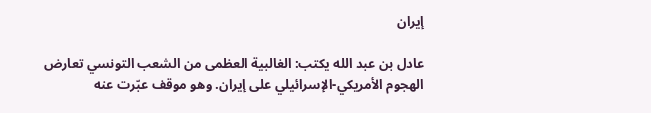إيران

عادل بن عبد الله يكتب: الغالبية العظمى من الشعب التونسي تعارض الهجوم الأمريكي-الإسرائيلي على إيران. وهو موقف عبّرت عنه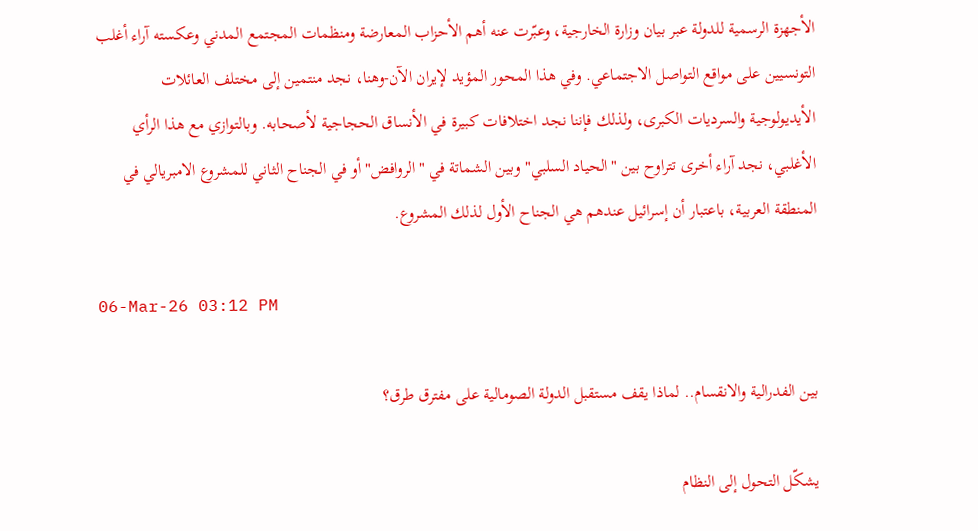الأجهزة الرسمية للدولة عبر بيان وزارة الخارجية، وعبّرت عنه أهم الأحزاب المعارضة ومنظمات المجتمع المدني وعكسته آراء أغلب التونسيين على مواقع التواصل الاجتماعي. وفي هذا المحور المؤيد لإيران الآن-وهنا، نجد منتمين إلى مختلف العائلات الأيديولوجية والسرديات الكبرى، ولذلك فإننا نجد اختلافات كبيرة في الأنساق الحجاجية لأصحابه. وبالتوازي مع هذا الرأي الأغلبي، نجد آراء أخرى تتراوح بين "الحياد السلبي" وبين الشماتة في "الروافض" أو في الجناح الثاني للمشروع الامبريالي في المنطقة العربية، باعتبار أن إسرائيل عندهم هي الجناح الأول لذلك المشروع.

06-Mar-26 03:12 PM

بين الفدرالية والانقسام.. لماذا يقف مستقبل الدولة الصومالية على مفترق طرق؟

يشكّل التحول إلى النظام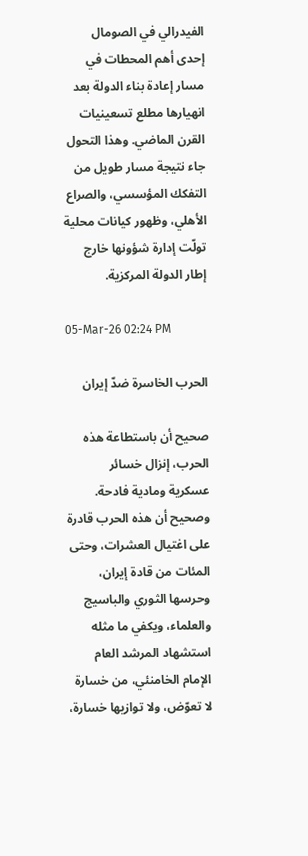الفيدرالي في الصومال إحدى أهم المحطات في مسار إعادة بناء الدولة بعد انهيارها مطلع تسعينيات القرن الماضي. وهذا التحول جاء نتيجة مسار طويل من التفكك المؤسسي، والصراع الأهلي، وظهور كيانات محلية تولّت إدارة شؤونها خارج إطار الدولة المركزية.

05-Mar-26 02:24 PM

الحرب الخاسرة ضدّ إيران

صحيح أن باستطاعة هذه الحرب، إنزال خسائر عسكرية ومادية فادحة. وصحيح أن هذه الحرب قادرة على اغتيال العشرات، وحتى المئات من قادة إيران، وحرسها الثوري والباسيج والعلماء، ويكفي ما مثله استشهاد المرشد العام الإمام الخامنئي، من خسارة لا تعوّض، ولا توازيها خسارة،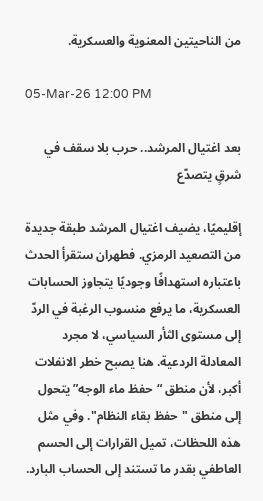من الناحيتين المعنوية والعسكرية.

05-Mar-26 12:00 PM

بعد اغتيال المرشد.. حرب بلا سقف في شرقٍ يتصدّع

إقليميًا، يضيف اغتيال المرشد طبقة جديدة من التصعيد الرمزي. فطهران ستقرأ الحدث باعتباره استهدافًا وجوديًا يتجاوز الحسابات العسكرية، ما يرفع منسوب الرغبة في الردّ إلى مستوى الثأر السياسي، لا مجرد المعادلة الردعية. هنا يصبح خطر الانفلات أكبر، لأن منطق “حفظ ماء الوجه” يتحول إلى منطق "حفظ بقاء النظام". وفي مثل هذه اللحظات، تميل القرارات إلى الحسم العاطفي بقدر ما تستند إلى الحساب البارد.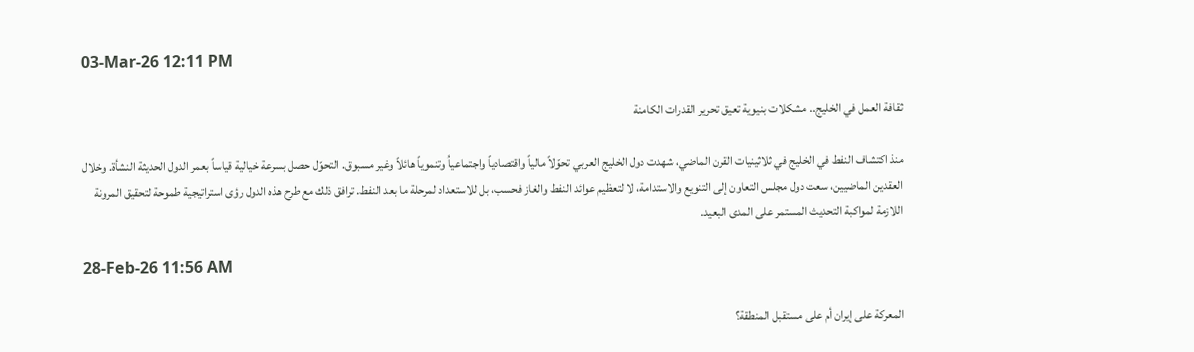03-Mar-26 12:11 PM

ثقافة العمل في الخليج.. مشكلات بنيوية تعيق تحرير القدرات الكامنة

منذ اكتشاف النفط في الخليج في ثلاثينيات القرن الماضي، شهدت دول الخليج العربي تحوّلاً مالياً واقتصادياً واجتماعياُ وتنموياً هائلاً وغير مسبوق. التحوّل حصل بسرعة خيالية قياساً بعمر الدول الحديثة النشأة. وخلال العقدين الماضيين، سعت دول مجلس التعاون إلى التنويع والاستدامة، لا لتعظيم عوائد النفط والغاز فحسب، بل للاستعداد لمرحلة ما بعد النفط. ترافق ذلك مع طرح هذه الدول رؤى استراتيجية طموحة لتحقيق المرونة اللازمة لمواكبة التحديث المستمر على المدى البعيد.

28-Feb-26 11:56 AM

المعركة على إيران أم على مستقبل المنطقة؟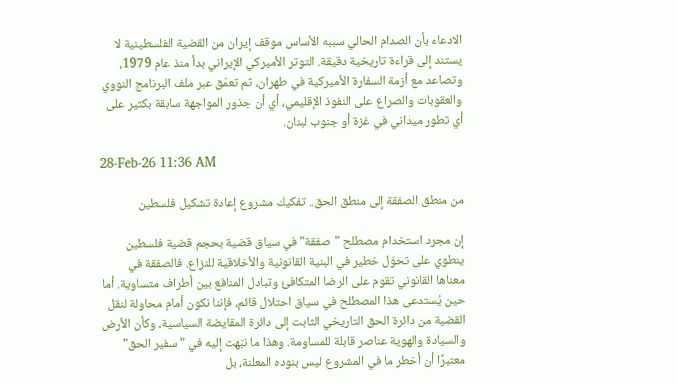الادعاء بأن الصدام الحالي سببه الأساس موقف إيران من القضية الفلسطينية لا يستند إلى قراءة تاريخية دقيقة. التوتر الأميركي الإيراني بدأ منذ عام 1979، وتصاعد مع أزمة السفارة الأميركية في طهران، ثم تعمّق عبر ملف البرنامج النووي والعقوبات والصراع على النفوذ الإقليمي، أي أن جذور المواجهة سابقة بكثير على أي تطور ميداني في غزة أو جنوب لبنان.

28-Feb-26 11:36 AM

من منطق الصفقة إلى منطق الحق.. تفكيك مشروع إعادة تشكيل فلسطين

إن مجرد استخدام مصطلح "صفقة" في سياق قضية بحجم قضية فلسطين ينطوي على تحوّل خطير في البنية القانونية والأخلاقية للنزاع. فالصفقة في معناها القانوني تقوم على الرضا المتكافئ وتبادل المنافع بين أطراف متساوية. أما حين يُستدعى هذا المصطلح في سياق احتلال قائم، فإننا نكون أمام محاولة لنقل القضية من دائرة الحق التاريخي الثابت إلى دائرة المقايضة السياسية، وكأن الأرض والسيادة والهوية عناصر قابلة للمساومة. وهذا ما نبّهت إليه في "سفير الحق" معتبرًا أن أخطر ما في المشروع ليس بنوده المعلنة، بل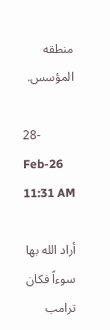منطقه المؤسس.

28-Feb-26 11:31 AM

أراد الله بها سوءاً فكان ترامب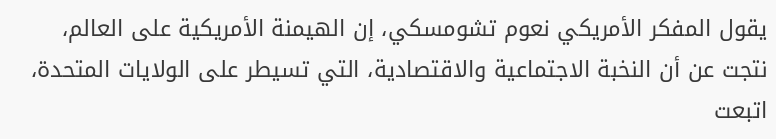يقول المفكر الأمريكي نعوم تشومسكي، إن الهيمنة الأمريكية على العالم، نتجت عن أن النخبة الاجتماعية والاقتصادية، التي تسيطر على الولايات المتحدة، اتبعت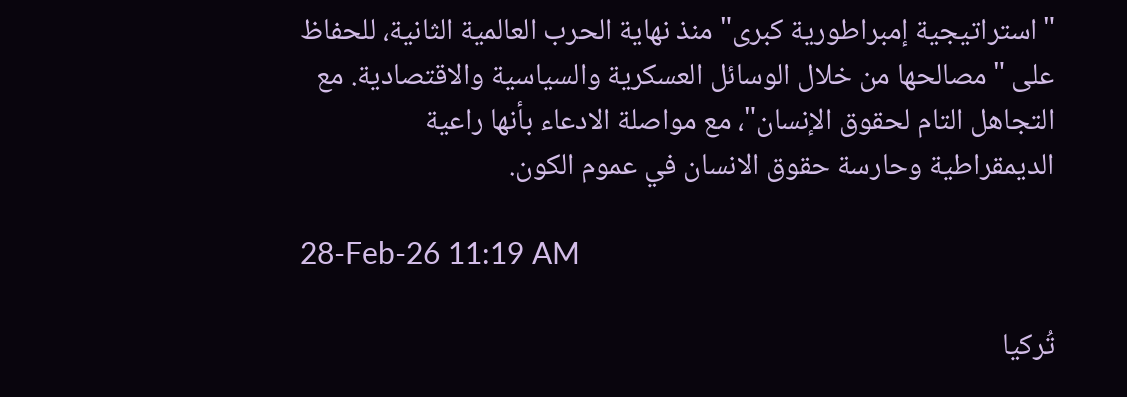"استراتيجية إمبراطورية كبرى" منذ نهاية الحرب العالمية الثانية، للحفاظ على "مصالحها من خلال الوسائل العسكرية والسياسية والاقتصادية. مع التجاهل التام لحقوق الإنسان"، مع مواصلة الادعاء بأنها راعية الديمقراطية وحارسة حقوق الانسان في عموم الكون.

28-Feb-26 11:19 AM

تُركيا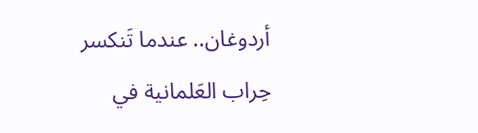أردوغان.. عندما تَنكسر حِراب العَلمانية في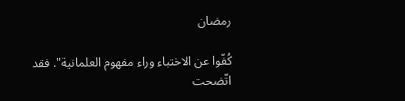رمضان

كُفّوا عن الاختباء وراء مفهوم العلمانية". فقد اتّضحت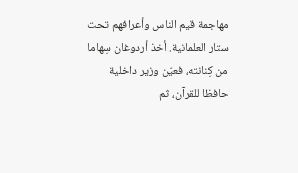مهاجمة قيم الناس وأعرافهم تحت ستار العلمانية. أخذ أردوغان سِهاما من كِنانته، فعيّن وزير داخلية حافظا للقرآن، ثم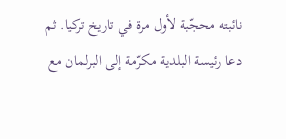نائبته محجّبة لأول مرة في تاريخ تركيا. ثم دعا رئيسة البلدية مكرّمة إلى البرلمان مع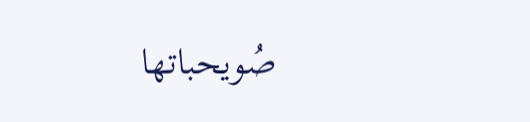صُويحباتها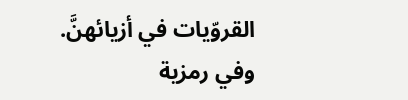القروّيات في أزيائهنَّ. وفي رمزية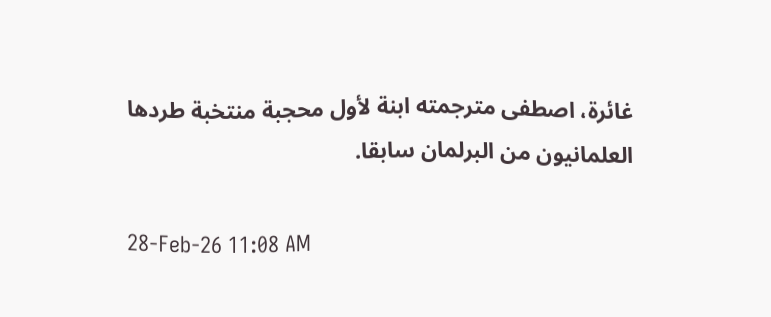غائرة، اصطفى مترجمته ابنة لأول محجبة منتخبة طردها العلمانيون من البرلمان سابقا.

28-Feb-26 11:08 AM